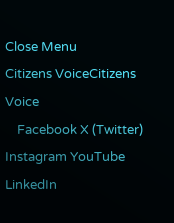Close Menu
Citizens VoiceCitizens Voice
    Facebook X (Twitter) Instagram YouTube LinkedIn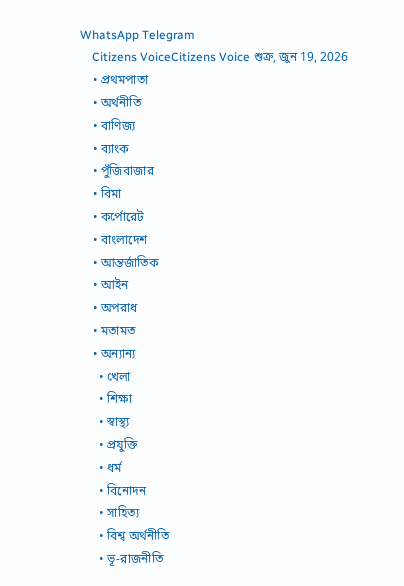WhatsApp Telegram
    Citizens VoiceCitizens Voice শুক্র, জুন 19, 2026
    • প্রথমপাতা
    • অর্থনীতি
    • বাণিজ্য
    • ব্যাংক
    • পুঁজিবাজার
    • বিমা
    • কর্পোরেট
    • বাংলাদেশ
    • আন্তর্জাতিক
    • আইন
    • অপরাধ
    • মতামত
    • অন্যান্য
      • খেলা
      • শিক্ষা
      • স্বাস্থ্য
      • প্রযুক্তি
      • ধর্ম
      • বিনোদন
      • সাহিত্য
      • বিশ্ব অর্থনীতি
      • ভূ-রাজনীতি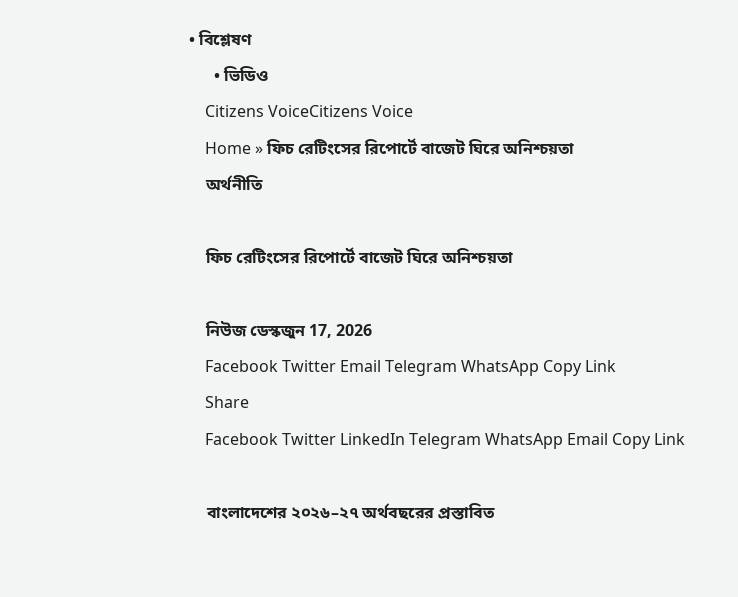• বিশ্লেষণ
      • ভিডিও
    Citizens VoiceCitizens Voice
    Home » ফিচ রেটিংসের রিপোর্টে বাজেট ঘিরে অনিশ্চয়তা
    অর্থনীতি

    ফিচ রেটিংসের রিপোর্টে বাজেট ঘিরে অনিশ্চয়তা

    নিউজ ডেস্কজুন 17, 2026
    Facebook Twitter Email Telegram WhatsApp Copy Link
    Share
    Facebook Twitter LinkedIn Telegram WhatsApp Email Copy Link

    বাংলাদেশের ২০২৬–২৭ অর্থবছরের প্রস্তাবিত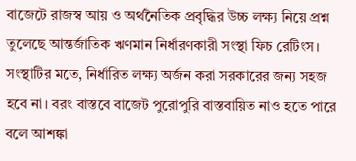বাজেটে রাজস্ব আয় ও অর্থনৈতিক প্রবৃদ্ধির উচ্চ লক্ষ্য নিয়ে প্রশ্ন তুলেছে আন্তর্জাতিক ঋণমান নির্ধারণকারী সংস্থা ফিচ রেটিংস। সংস্থাটির মতে, নির্ধারিত লক্ষ্য অর্জন করা সরকারের জন্য সহজ হবে না। বরং বাস্তবে বাজেট পুরোপুরি বাস্তবায়িত নাও হতে পারে বলে আশঙ্কা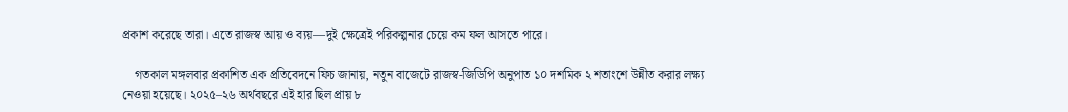প্রকাশ করেছে তারা। এতে রাজস্ব আয় ও ব্যয়—দুই ক্ষেত্রেই পরিকল্পনার চেয়ে কম ফল আসতে পারে।

    গতকাল মঙ্গলবার প্রকাশিত এক প্রতিবেদনে ফিচ জানায়, নতুন বাজেটে রাজস্ব-জিডিপি অনুপাত ১০ দশমিক ২ শতাংশে উন্নীত করার লক্ষ্য নেওয়া হয়েছে। ২০২৫–২৬ অর্থবছরে এই হার ছিল প্রায় ৮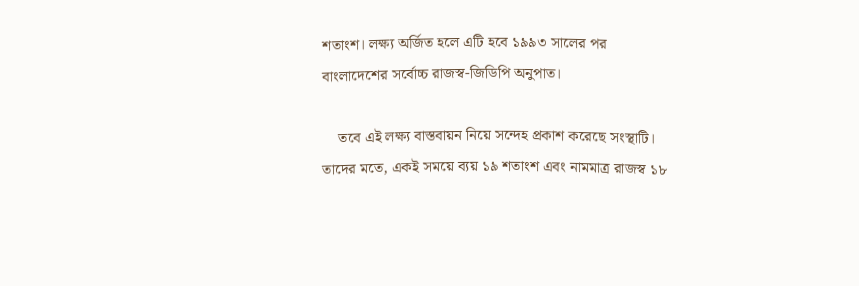শতাংশ। লক্ষ্য অর্জিত হলে এটি হবে ১৯৯৩ সালের পর বাংলাদেশের সর্বোচ্চ রাজস্ব-জিডিপি অনুপাত।

    তবে এই লক্ষ্য বাস্তবায়ন নিয়ে সন্দেহ প্রকাশ করেছে সংস্থাটি। তাদের মতে, একই সময়ে ব্যয় ১৯ শতাংশ এবং নামমাত্র রাজস্ব ১৮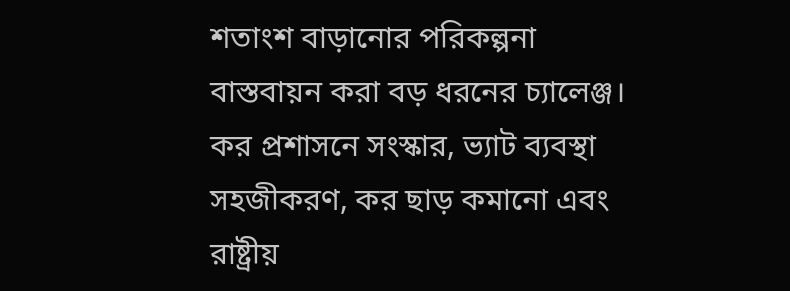শতাংশ বাড়ানোর পরিকল্পনা বাস্তবায়ন করা বড় ধরনের চ্যালেঞ্জ। কর প্রশাসনে সংস্কার, ভ্যাট ব্যবস্থা সহজীকরণ, কর ছাড় কমানো এবং রাষ্ট্রীয়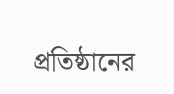প্রতিষ্ঠানের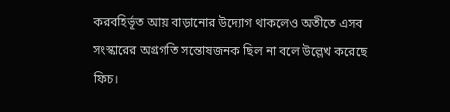করবহির্ভূত আয় বাড়ানোর উদ্যোগ থাকলেও অতীতে এসব সংস্কারের অগ্রগতি সন্তোষজনক ছিল না বলে উল্লেখ করেছে ফিচ।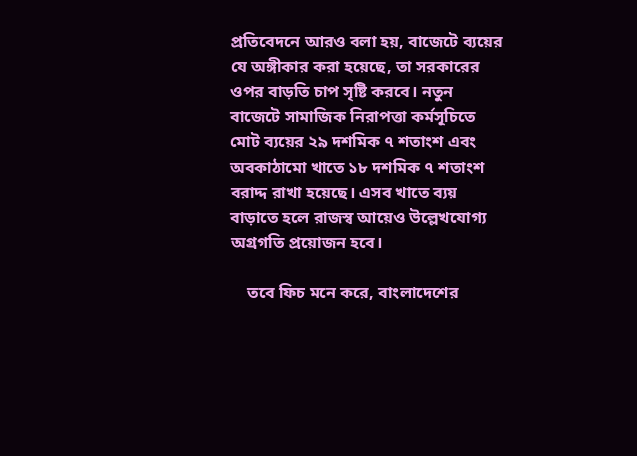প্রতিবেদনে আরও বলা হয়, বাজেটে ব্যয়ের যে অঙ্গীকার করা হয়েছে, তা সরকারের ওপর বাড়তি চাপ সৃষ্টি করবে। নতুন বাজেটে সামাজিক নিরাপত্তা কর্মসূচিতে মোট ব্যয়ের ২৯ দশমিক ৭ শতাংশ এবং অবকাঠামো খাতে ১৮ দশমিক ৭ শতাংশ বরাদ্দ রাখা হয়েছে। এসব খাতে ব্যয় বাড়াতে হলে রাজস্ব আয়েও উল্লেখযোগ্য অগ্রগতি প্রয়োজন হবে।

    তবে ফিচ মনে করে, বাংলাদেশের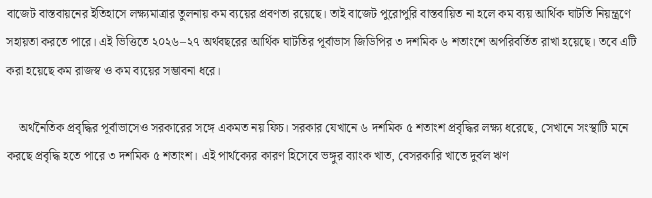বাজেট বাস্তবায়নের ইতিহাসে লক্ষ্যমাত্রার তুলনায় কম ব্যয়ের প্রবণতা রয়েছে। তাই বাজেট পুরোপুরি বাস্তবায়িত না হলে কম ব্যয় আর্থিক ঘাটতি নিয়ন্ত্রণে সহায়তা করতে পারে। এই ভিত্তিতে ২০২৬–২৭ অর্থবছরের আর্থিক ঘাটতির পূর্বাভাস জিডিপির ৩ দশমিক ৬ শতাংশে অপরিবর্তিত রাখা হয়েছে। তবে এটি করা হয়েছে কম রাজস্ব ও কম ব্যয়ের সম্ভাবনা ধরে।

    অর্থনৈতিক প্রবৃদ্ধির পূর্বাভাসেও সরকারের সঙ্গে একমত নয় ফিচ। সরকার যেখানে ৬ দশমিক ৫ শতাংশ প্রবৃদ্ধির লক্ষ্য ধরেছে, সেখানে সংস্থাটি মনে করছে প্রবৃদ্ধি হতে পারে ৩ দশমিক ৫ শতাংশ। এই পার্থক্যের কারণ হিসেবে ভঙ্গুর ব্যাংক খাত, বেসরকারি খাতে দুর্বল ঋণ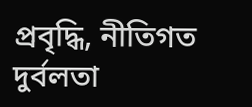প্রবৃদ্ধি, নীতিগত দুর্বলতা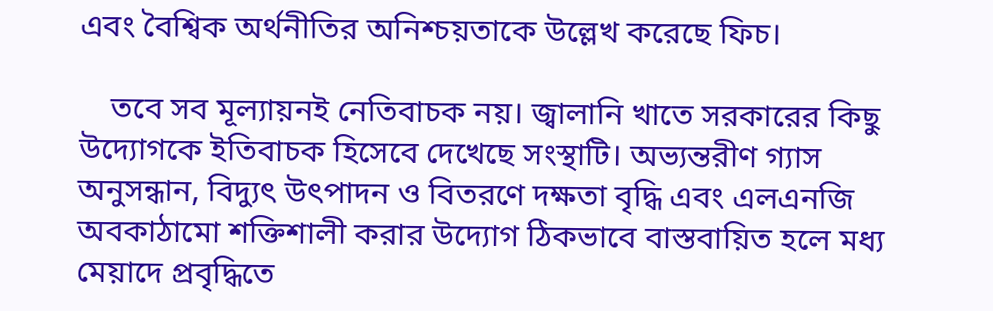এবং বৈশ্বিক অর্থনীতির অনিশ্চয়তাকে উল্লেখ করেছে ফিচ।

    তবে সব মূল্যায়নই নেতিবাচক নয়। জ্বালানি খাতে সরকারের কিছু উদ্যোগকে ইতিবাচক হিসেবে দেখেছে সংস্থাটি। অভ্যন্তরীণ গ্যাস অনুসন্ধান, বিদ্যুৎ উৎপাদন ও বিতরণে দক্ষতা বৃদ্ধি এবং এলএনজি অবকাঠামো শক্তিশালী করার উদ্যোগ ঠিকভাবে বাস্তবায়িত হলে মধ্য মেয়াদে প্রবৃদ্ধিতে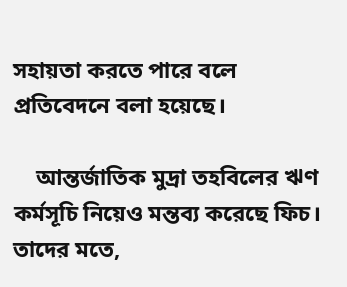সহায়তা করতে পারে বলে প্রতিবেদনে বলা হয়েছে।

    আন্তর্জাতিক মুদ্রা তহবিলের ঋণ কর্মসূচি নিয়েও মন্তব্য করেছে ফিচ। তাদের মতে,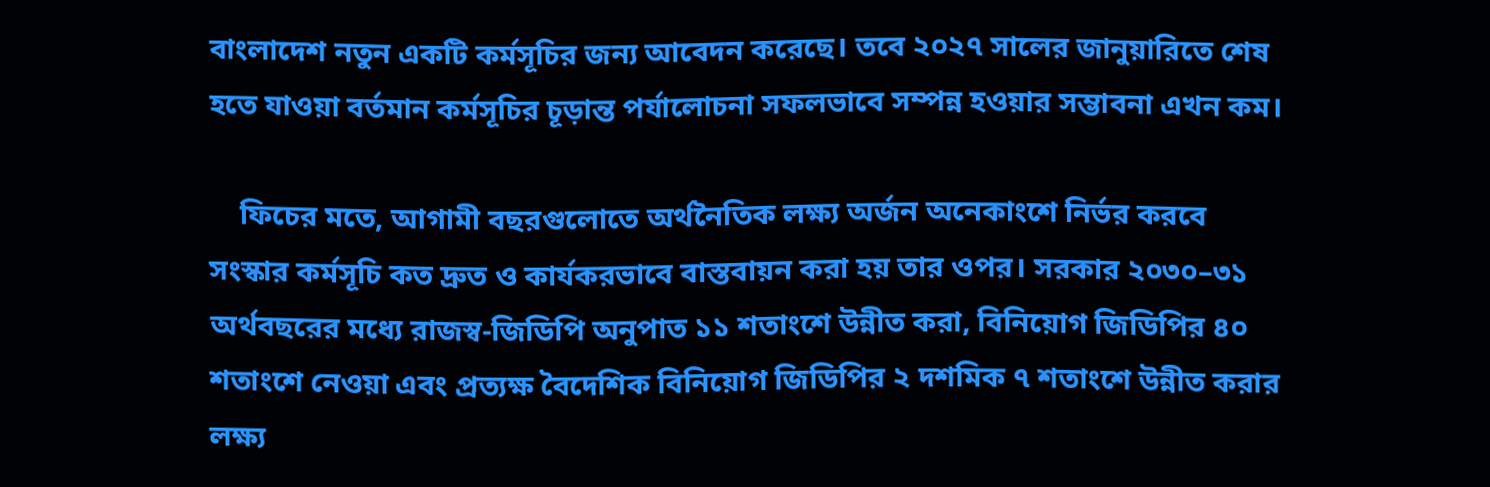বাংলাদেশ নতুন একটি কর্মসূচির জন্য আবেদন করেছে। তবে ২০২৭ সালের জানুয়ারিতে শেষ হতে যাওয়া বর্তমান কর্মসূচির চূড়ান্ত পর্যালোচনা সফলভাবে সম্পন্ন হওয়ার সম্ভাবনা এখন কম।

    ফিচের মতে, আগামী বছরগুলোতে অর্থনৈতিক লক্ষ্য অর্জন অনেকাংশে নির্ভর করবে সংস্কার কর্মসূচি কত দ্রুত ও কার্যকরভাবে বাস্তবায়ন করা হয় তার ওপর। সরকার ২০৩০–৩১ অর্থবছরের মধ্যে রাজস্ব-জিডিপি অনুপাত ১১ শতাংশে উন্নীত করা, বিনিয়োগ জিডিপির ৪০ শতাংশে নেওয়া এবং প্রত্যক্ষ বৈদেশিক বিনিয়োগ জিডিপির ২ দশমিক ৭ শতাংশে উন্নীত করার লক্ষ্য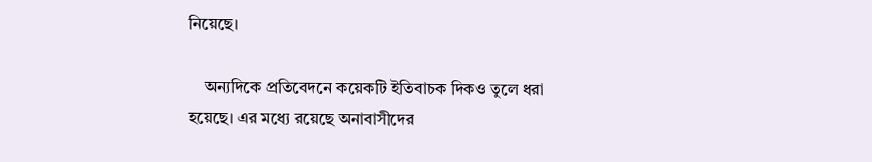নিয়েছে।

    অন্যদিকে প্রতিবেদনে কয়েকটি ইতিবাচক দিকও তুলে ধরা হয়েছে। এর মধ্যে রয়েছে অনাবাসীদের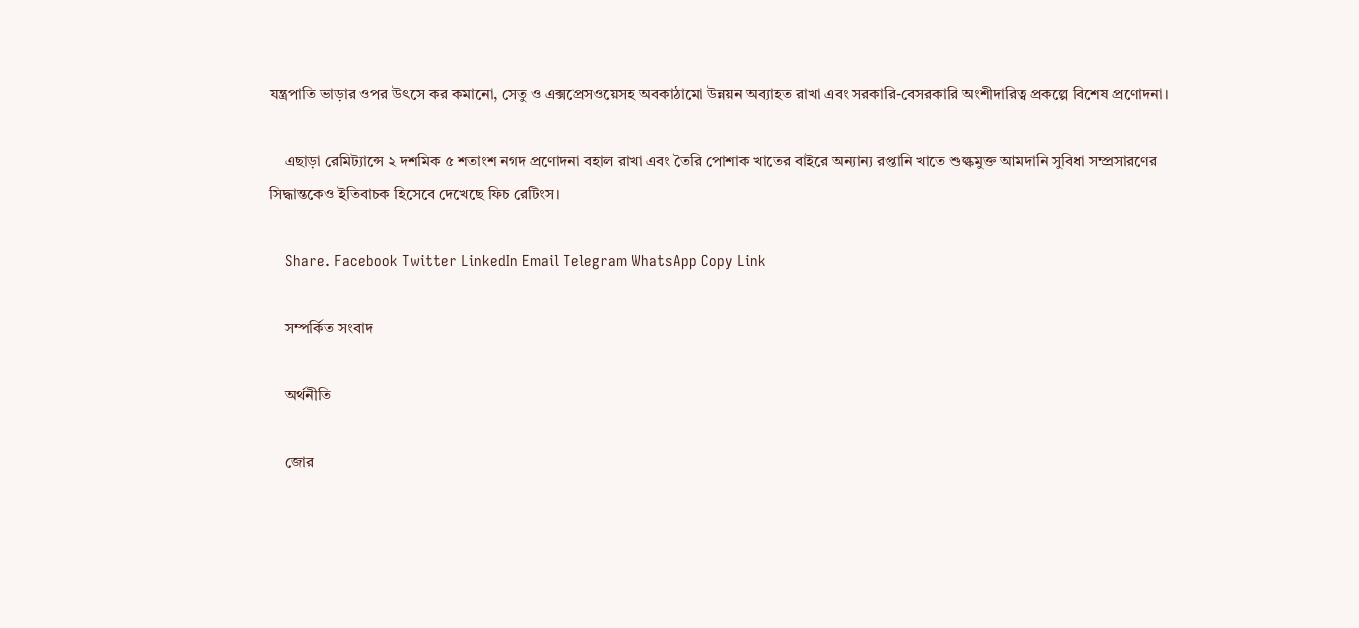যন্ত্রপাতি ভাড়ার ওপর উৎসে কর কমানো, সেতু ও এক্সপ্রেসওয়েসহ অবকাঠামো উন্নয়ন অব্যাহত রাখা এবং সরকারি-বেসরকারি অংশীদারিত্ব প্রকল্পে বিশেষ প্রণোদনা।

    এছাড়া রেমিট্যান্সে ২ দশমিক ৫ শতাংশ নগদ প্রণোদনা বহাল রাখা এবং তৈরি পোশাক খাতের বাইরে অন্যান্য রপ্তানি খাতে শুল্কমুক্ত আমদানি সুবিধা সম্প্রসারণের সিদ্ধান্তকেও ইতিবাচক হিসেবে দেখেছে ফিচ রেটিংস।

    Share. Facebook Twitter LinkedIn Email Telegram WhatsApp Copy Link

    সম্পর্কিত সংবাদ

    অর্থনীতি

    জোর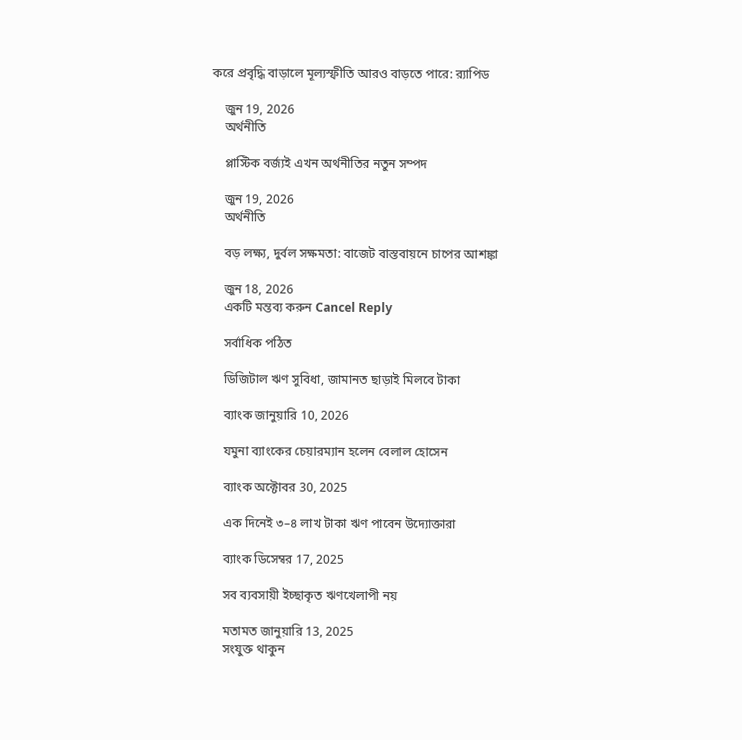করে প্রবৃদ্ধি বাড়ালে মূল্যস্ফীতি আরও বাড়তে পারে: র‍্যাপিড

    জুন 19, 2026
    অর্থনীতি

    প্লাস্টিক বর্জ্যই এখন অর্থনীতির নতুন সম্পদ

    জুন 19, 2026
    অর্থনীতি

    বড় লক্ষ্য, দুর্বল সক্ষমতা: বাজেট বাস্তবায়নে চাপের আশঙ্কা

    জুন 18, 2026
    একটি মন্তব্য করুন Cancel Reply

    সর্বাধিক পঠিত

    ডিজিটাল ঋণ সুবিধা, জামানত ছাড়াই মিলবে টাকা

    ব্যাংক জানুয়ারি 10, 2026

    যমুনা ব্যাংকের চেয়ারম্যান হলেন বেলাল হোসেন

    ব্যাংক অক্টোবর 30, 2025

    এক দিনেই ৩–৪ লাখ টাকা ঋণ পাবেন উদ্যোক্তারা

    ব্যাংক ডিসেম্বর 17, 2025

    সব ব্যবসায়ী ইচ্ছাকৃত ঋণখেলাপী নয়

    মতামত জানুয়ারি 13, 2025
    সংযুক্ত থাকুন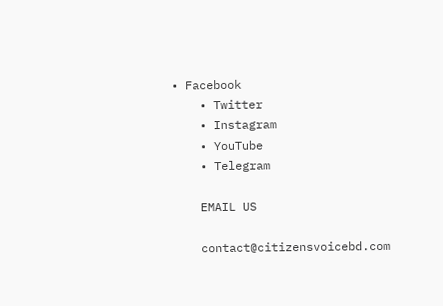• Facebook
    • Twitter
    • Instagram
    • YouTube
    • Telegram

    EMAIL US

    contact@citizensvoicebd.com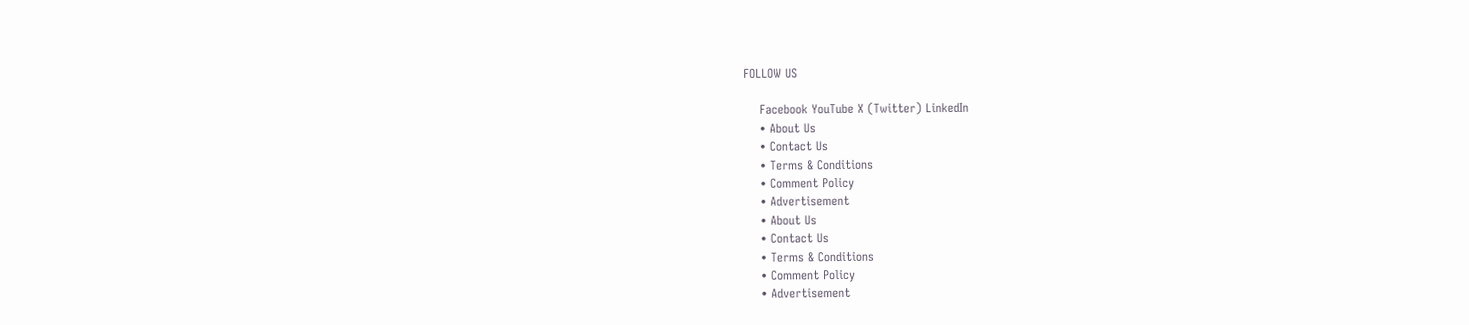FOLLOW US

    Facebook YouTube X (Twitter) LinkedIn
    • About Us
    • Contact Us
    • Terms & Conditions
    • Comment Policy
    • Advertisement
    • About Us
    • Contact Us
    • Terms & Conditions
    • Comment Policy
    • Advertisement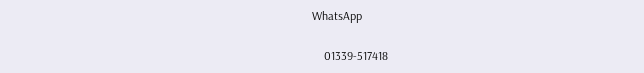WhatsApp

    01339-517418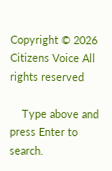Copyright © 2026 Citizens Voice All rights reserved

    Type above and press Enter to search.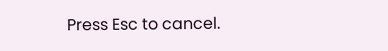Press Esc to cancel.